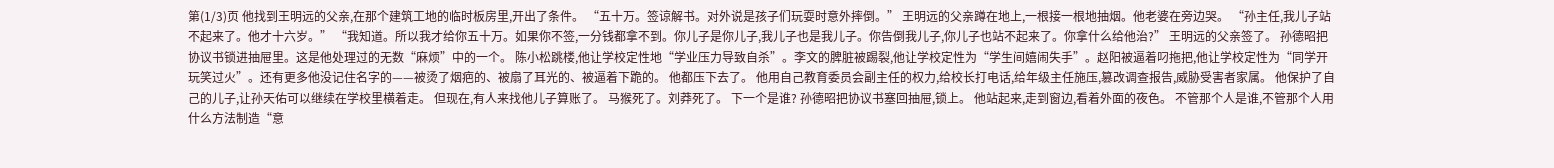第(1/3)页 他找到王明远的父亲,在那个建筑工地的临时板房里,开出了条件。 “五十万。签谅解书。对外说是孩子们玩耍时意外摔倒。” 王明远的父亲蹲在地上,一根接一根地抽烟。他老婆在旁边哭。 “孙主任,我儿子站不起来了。他才十六岁。” “我知道。所以我才给你五十万。如果你不签,一分钱都拿不到。你儿子是你儿子,我儿子也是我儿子。你告倒我儿子,你儿子也站不起来了。你拿什么给他治?” 王明远的父亲签了。 孙德昭把协议书锁进抽屉里。这是他处理过的无数“麻烦”中的一个。 陈小松跳楼,他让学校定性地“学业压力导致自杀”。李文的脾脏被踢裂,他让学校定性为“学生间嬉闹失手”。赵阳被逼着叼拖把,他让学校定性为“同学开玩笑过火”。还有更多他没记住名字的——被烫了烟疤的、被扇了耳光的、被逼着下跪的。 他都压下去了。 他用自己教育委员会副主任的权力,给校长打电话,给年级主任施压,篡改调查报告,威胁受害者家属。 他保护了自己的儿子,让孙天佑可以继续在学校里横着走。 但现在,有人来找他儿子算账了。 马猴死了。刘莽死了。 下一个是谁? 孙德昭把协议书塞回抽屉,锁上。 他站起来,走到窗边,看着外面的夜色。 不管那个人是谁,不管那个人用什么方法制造“意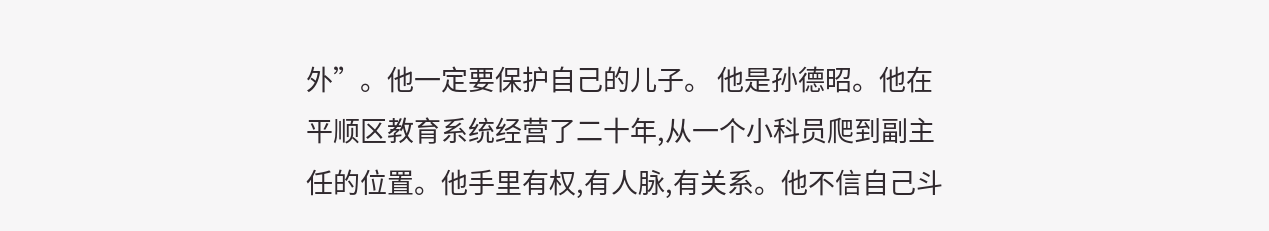外”。他一定要保护自己的儿子。 他是孙德昭。他在平顺区教育系统经营了二十年,从一个小科员爬到副主任的位置。他手里有权,有人脉,有关系。他不信自己斗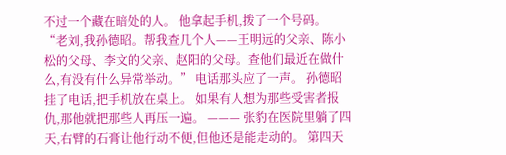不过一个藏在暗处的人。 他拿起手机,拨了一个号码。 “老刘,我孙德昭。帮我查几个人——王明远的父亲、陈小松的父母、李文的父亲、赵阳的父母。查他们最近在做什么,有没有什么异常举动。” 电话那头应了一声。 孙德昭挂了电话,把手机放在桌上。 如果有人想为那些受害者报仇,那他就把那些人再压一遍。 ——— 张豹在医院里躺了四天,右臂的石膏让他行动不便,但他还是能走动的。 第四天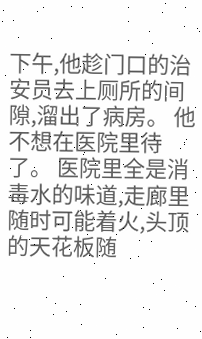下午,他趁门口的治安员去上厕所的间隙,溜出了病房。 他不想在医院里待了。 医院里全是消毒水的味道,走廊里随时可能着火,头顶的天花板随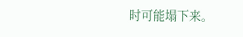时可能塌下来。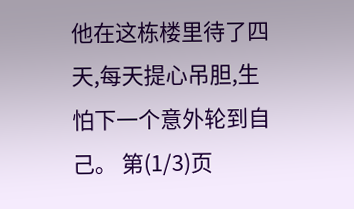他在这栋楼里待了四天,每天提心吊胆,生怕下一个意外轮到自己。 第(1/3)页